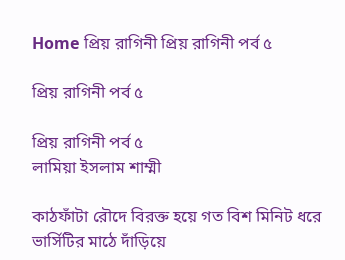Home প্রিয় রাগিনী প্রিয় রাগিনী পর্ব ৫

প্রিয় রাগিনী পর্ব ৫

প্রিয় রাগিনী পর্ব ৫
লামিয়া ইসলাম শাম্মী

কাঠফাঁটা রৌদে বিরক্ত হয়ে গত বিশ মিনিট ধরে ভার্সিটির মাঠে দাঁড়িয়ে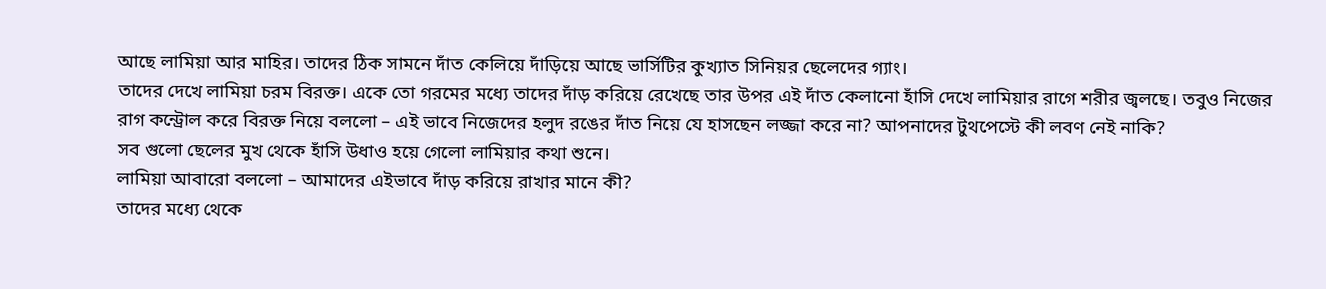আছে লামিয়া আর মাহির। তাদের ঠিক সামনে দাঁত কেলিয়ে দাঁড়িয়ে আছে ভার্সিটির কুখ্যাত সিনিয়র ছেলেদের গ্যাং।
তাদের দেখে লামিয়া চরম বিরক্ত। একে তো গরমের মধ্যে তাদের দাঁড় করিয়ে রেখেছে তার উপর এই দাঁত কেলানো হাঁসি দেখে লামিয়ার রাগে শরীর জ্বলছে। তবুও নিজের রাগ কন্ট্রোল করে বিরক্ত নিয়ে বললো – এই ভাবে নিজেদের হলুদ রঙের দাঁত নিয়ে যে হাসছেন লজ্জা করে না? আপনাদের টুথপেস্টে কী লবণ নেই নাকি?
সব গুলো ছেলের মুখ থেকে হাঁসি উধাও হয়ে গেলো লামিয়ার কথা শুনে।
লামিয়া আবারো বললো – আমাদের এইভাবে দাঁড় করিয়ে রাখার মানে কী?
তাদের মধ্যে থেকে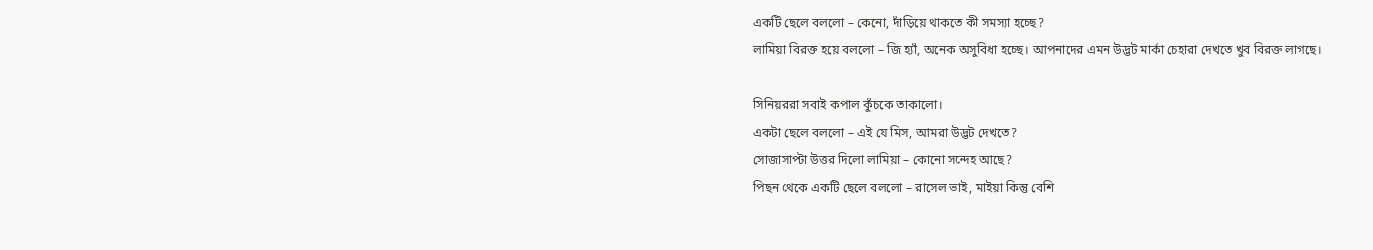একটি ছেলে বললো – কেনো, দাঁড়িয়ে থাকতে কী সমস্যা হচ্ছে?
লামিয়া বিরক্ত হয়ে বললো – জি হ্যাঁ, অনেক অসুবিধা হচ্ছে। আপনাদের এমন উদ্ভট মার্কা চেহারা দেখতে খুব বিরক্ত লাগছে।

সিনিয়ররা সবাই কপাল কুঁচকে তাকালো।
একটা ছেলে বললো – এই যে মিস, আমরা উদ্ভট দেখতে?
সোজাসাপ্টা উত্তর দিলো লামিয়া – কোনো সন্দেহ আছে?
পিছন থেকে একটি ছেলে বললো – রাসেল ভাই, মাইয়া কিন্তু বেশি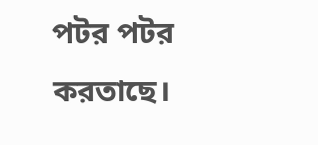পটর পটর করতাছে।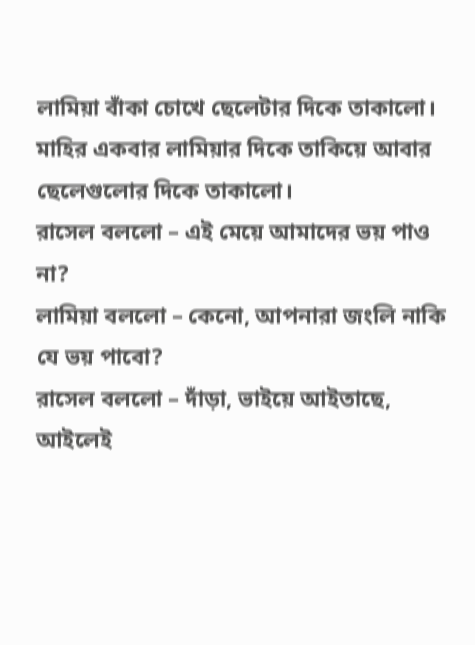লামিয়া বাঁকা চোখে ছেলেটার দিকে তাকালো।
মাহির একবার লামিয়ার দিকে তাকিয়ে আবার ছেলেগুলোর দিকে তাকালো।
রাসেল বললো – এই মেয়ে আমাদের ভয় পাও না?
লামিয়া বললো – কেনো, আপনারা জংলি নাকি যে ভয় পাবো?
রাসেল বললো – দাঁড়া, ভাইয়ে আইতাছে, আইলেই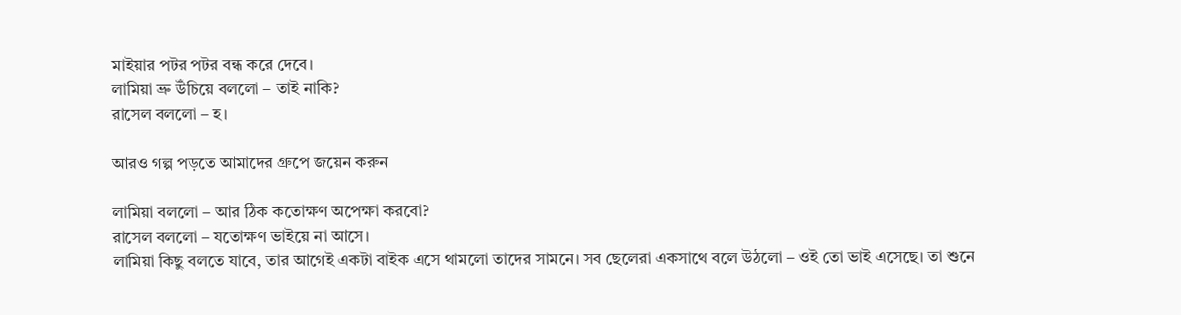মাইয়ার পটর পটর বন্ধ করে দেবে।
লামিয়া ভ্রু উঁচিয়ে বললো – তাই নাকি?
রাসেল বললো – হ।

আরও গল্প পড়তে আমাদের গ্রুপে জয়েন করুন

লামিয়া বললো – আর ঠিক কতোক্ষণ অপেক্ষা করবো?
রাসেল বললো – যতোক্ষণ ভাইয়ে না আসে।
লামিয়া কিছু বলতে যাবে, তার আগেই একটা বাইক এসে থামলো তাদের সামনে। সব ছেলেরা একসাথে বলে উঠলো – ওই তো ভাই এসেছে। তা শুনে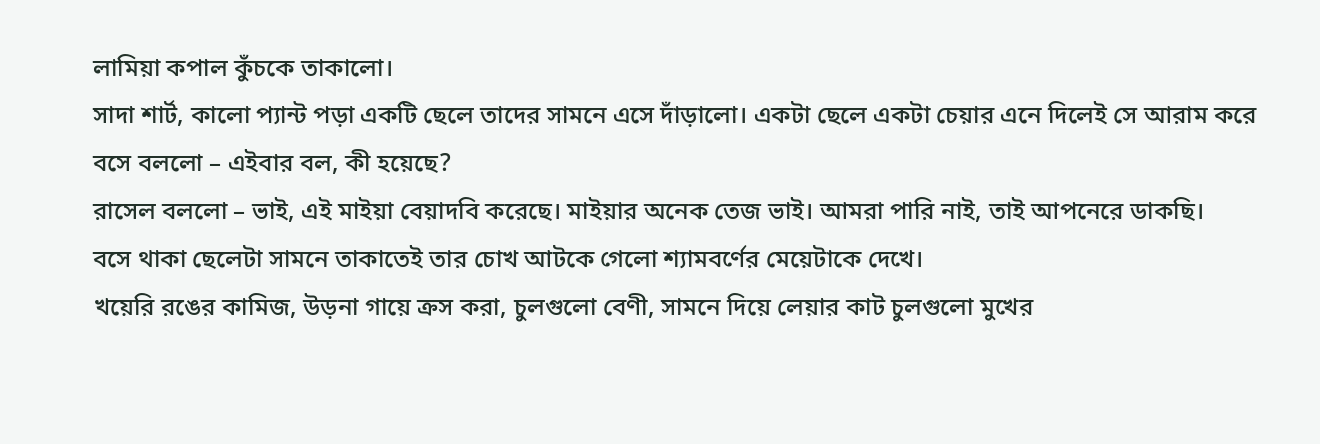লামিয়া কপাল কুঁচকে তাকালো।
সাদা শার্ট, কালো প্যান্ট পড়া একটি ছেলে তাদের সামনে এসে দাঁড়ালো। একটা ছেলে একটা চেয়ার এনে দিলেই সে আরাম করে বসে বললো – এইবার বল, কী হয়েছে?
রাসেল বললো – ভাই, এই মাইয়া বেয়াদবি করেছে। মাইয়ার অনেক তেজ ভাই। আমরা পারি নাই, তাই আপনেরে ডাকছি।
বসে থাকা ছেলেটা সামনে তাকাতেই তার চোখ আটকে গেলো শ্যামবর্ণের মেয়েটাকে দেখে।
খয়েরি রঙের কামিজ, উড়না গায়ে ক্রস করা, চুলগুলো বেণী, সামনে দিয়ে লেয়ার কাট চুলগুলো মুখের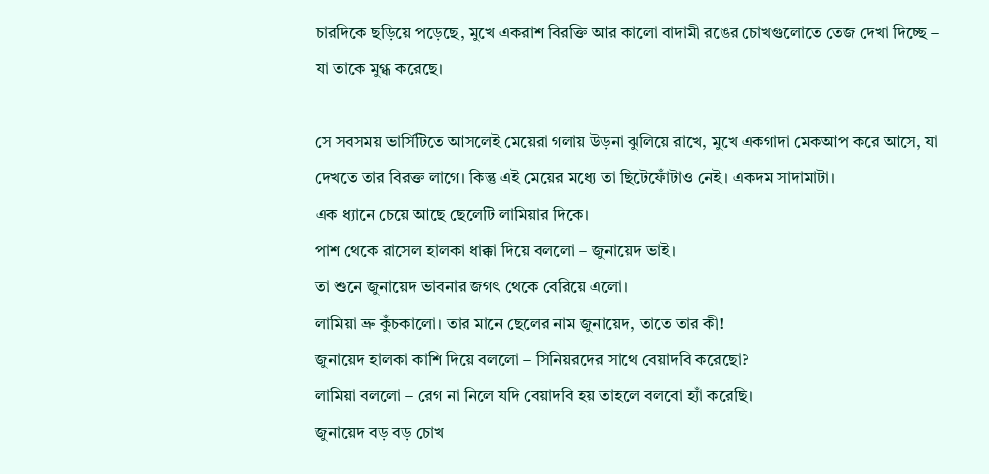চারদিকে ছড়িয়ে পড়েছে, মুখে একরাশ বিরক্তি আর কালো বাদামী রঙের চোখগুলোতে তেজ দেখা দিচ্ছে – যা তাকে মুগ্ধ করেছে।

সে সবসময় ভার্সিটিতে আসলেই মেয়েরা গলায় উড়না ঝুলিয়ে রাখে, মুখে একগাদা মেকআপ করে আসে, যা দেখতে তার বিরক্ত লাগে। কিন্তু এই মেয়ের মধ্যে তা ছিটেফোঁটাও নেই। একদম সাদামাটা।
এক ধ্যানে চেয়ে আছে ছেলেটি লামিয়ার দিকে।
পাশ থেকে রাসেল হালকা ধাক্কা দিয়ে বললো – জুনায়েদ ভাই।
তা শুনে জুনায়েদ ভাবনার জগৎ থেকে বেরিয়ে এলো।
লামিয়া ভ্রু কুঁচকালো। তার মানে ছেলের নাম জুনায়েদ, তাতে তার কী!
জুনায়েদ হালকা কাশি দিয়ে বললো – সিনিয়রদের সাথে বেয়াদবি করেছো?
লামিয়া বললো – রেগ না নিলে যদি বেয়াদবি হয় তাহলে বলবো হ্যাঁ করেছি।
জুনায়েদ বড় বড় চোখ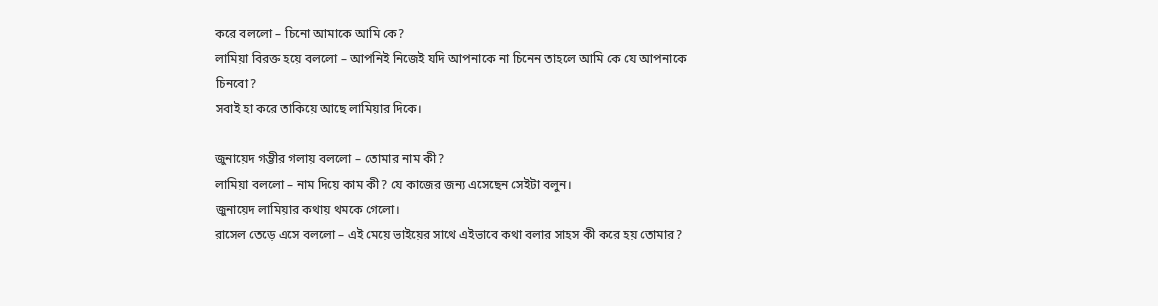করে বললো – চিনো আমাকে আমি কে?
লামিয়া বিরক্ত হয়ে বললো – আপনিই নিজেই যদি আপনাকে না চিনেন তাহলে আমি কে যে আপনাকে চিনবো?
সবাই হা করে তাকিয়ে আছে লামিয়ার দিকে।

জুনায়েদ গম্ভীর গলায় বললো – তোমার নাম কী?
লামিয়া বললো – নাম দিয়ে কাম কী? যে কাজের জন্য এসেছেন সেইটা বলুন।
জুনায়েদ লামিয়ার কথায় থমকে গেলো।
রাসেল তেড়ে এসে বললো – এই মেয়ে ভাইয়ের সাথে এইভাবে কথা বলার সাহস কী করে হয় তোমার?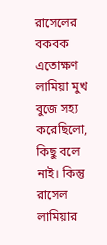রাসেলের বকবক এতোক্ষণ লামিয়া মুখ বুজে সহ্য করেছিলো, কিছু বলে নাই। কিন্তু রাসেল লামিয়ার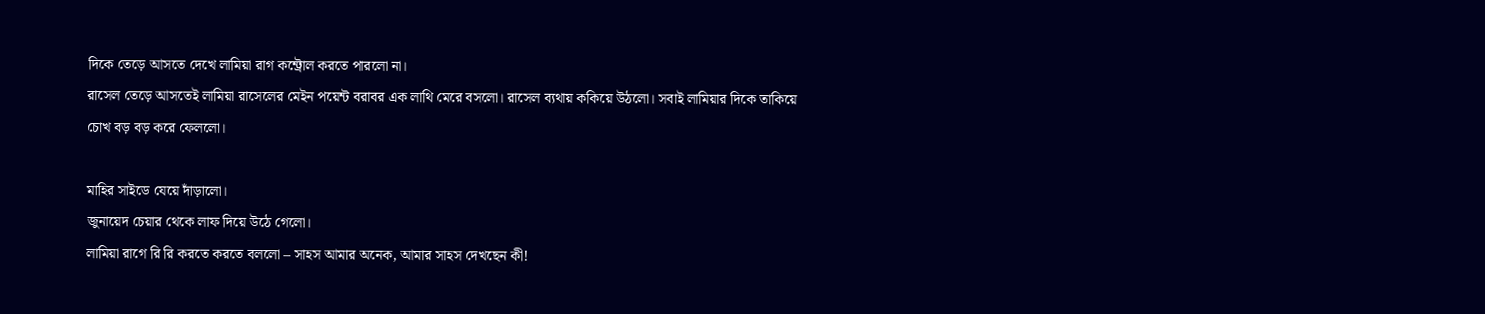দিকে তেড়ে আসতে দেখে লামিয়া রাগ কন্ট্রোল করতে পারলো না।
রাসেল তেড়ে আসতেই লামিয়া রাসেলের মেইন পয়েন্ট বরাবর এক লাথি মেরে বসলো। রাসেল ব্যথায় ককিয়ে উঠলো। সবাই লামিয়ার দিকে তাকিয়ে চোখ বড় বড় করে ফেললো।

মাহির সাইডে যেয়ে দাঁড়ালো।
জুনায়েদ চেয়ার থেকে লাফ দিয়ে উঠে গেলো।
লামিয়া রাগে রি রি করতে করতে বললো – সাহস আমার অনেক, আমার সাহস দেখছেন কী!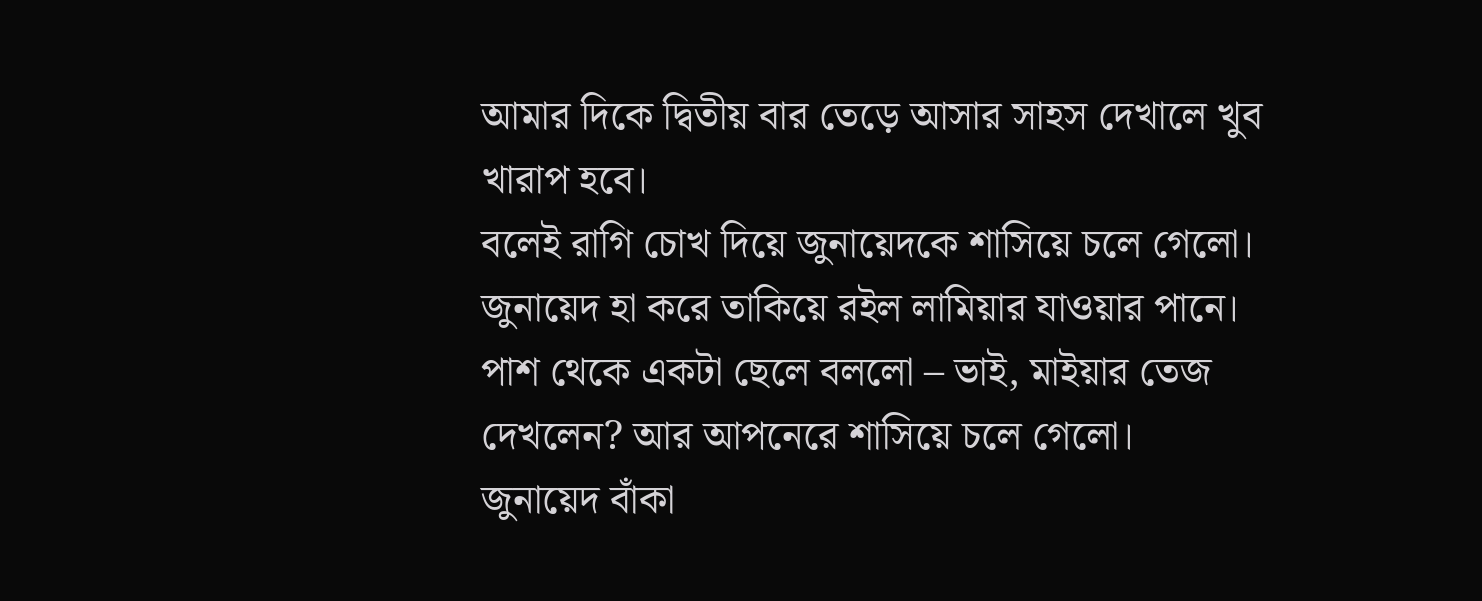আমার দিকে দ্বিতীয় বার তেড়ে আসার সাহস দেখালে খুব খারাপ হবে।
বলেই রাগি চোখ দিয়ে জুনায়েদকে শাসিয়ে চলে গেলো।
জুনায়েদ হা করে তাকিয়ে রইল লামিয়ার যাওয়ার পানে।
পাশ থেকে একটা ছেলে বললো – ভাই, মাইয়ার তেজ দেখলেন? আর আপনেরে শাসিয়ে চলে গেলো।
জুনায়েদ বাঁকা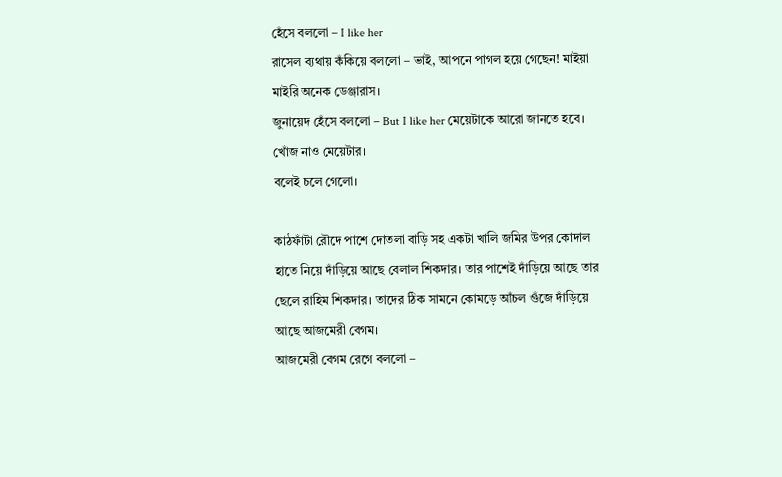হেঁসে বললো – I like her
রাসেল ব্যথায় কঁকিয়ে বললো – ভাই, আপনে পাগল হয়ে গেছেন! মাইয়া মাইরি অনেক ডেঞ্জারাস।
জুনায়েদ হেঁসে বললো – But I like her মেয়েটাকে আরো জানতে হবে। খোঁজ নাও মেয়েটার।
বলেই চলে গেলো।

কাঠফাঁটা রৌদে পাশে দোতলা বাড়ি সহ একটা খালি জমির উপর কোদাল হাতে নিয়ে দাঁড়িয়ে আছে বেলাল শিকদার। তার পাশেই দাঁড়িয়ে আছে তার ছেলে রাহিম শিকদার। তাদের ঠিক সামনে কোমড়ে আঁচল গুঁজে দাঁড়িয়ে আছে আজমেরী বেগম।
আজমেরী বেগম রেগে বললো –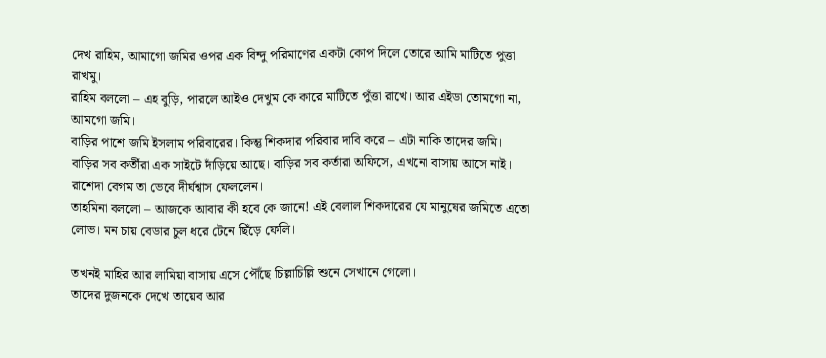দেখ রাহিম, আমাগো জমির ওপর এক বিন্দু পরিমাণের একটা কোপ দিলে তোরে আমি মাটিতে পুত্তা রাখমু।
রাহিম বললো – এহ বুড়ি, পারলে আইও দেখুম কে কারে মাটিতে পুঁত্তা রাখে। আর এইডা তোমগো না, আমগো জমি।
বাড়ির পাশে জমি ইসলাম পরিবারের। কিন্তু শিকদার পরিবার দাবি করে – এটা নাকি তাদের জমি।
বাড়ির সব কর্তীরা এক সাইটে দাঁড়িয়ে আছে। বাড়ির সব কর্তারা অফিসে, এখনো বাসায় আসে নাই।
রাশেদা বেগম তা ভেবে দীর্ঘশ্বাস ফেললেন।
তাহমিনা বললো – আজকে আবার কী হবে কে জানে! এই বেলাল শিকদারের যে মানুষের জমিতে এতো লোভ। মন চায় বেডার চুল ধরে টেনে ছিঁড়ে ফেলি।

তখনই মাহির আর লামিয়া বাসায় এসে পৌঁছে চিল্লাচিল্লি শুনে সেখানে গেলো।
তাদের দুজনকে দেখে তায়েব আর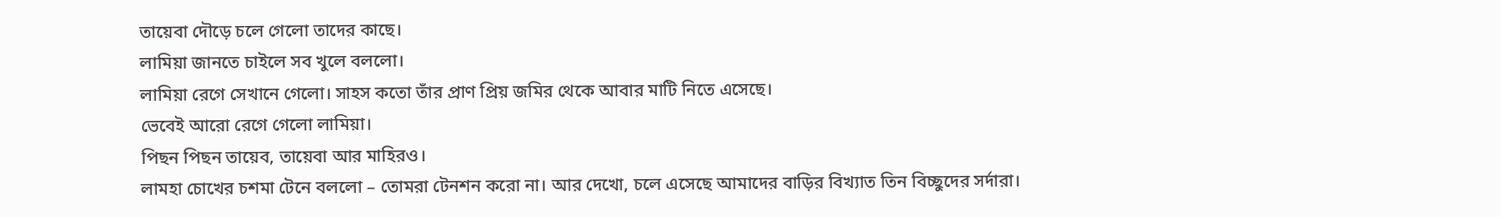তায়েবা দৌড়ে চলে গেলো তাদের কাছে।
লামিয়া জানতে চাইলে সব খুলে বললো।
লামিয়া রেগে সেখানে গেলো। সাহস কতো তাঁর প্রাণ প্রিয় জমির থেকে আবার মাটি নিতে এসেছে।
ভেবেই আরো রেগে গেলো লামিয়া।
পিছন পিছন তায়েব, তায়েবা আর মাহিরও।
লামহা চোখের চশমা টেনে বললো – তোমরা টেনশন করো না। আর দেখো, চলে এসেছে আমাদের বাড়ির বিখ্যাত তিন বিচ্ছুদের সর্দারা।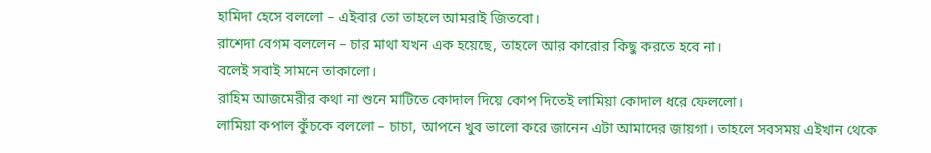হামিদা হেসে বললো – এইবার তো তাহলে আমরাই জিতবো।
রাশেদা বেগম বললেন – চার মাথা যখন এক হয়েছে, তাহলে আর কারোর কিছু করতে হবে না।
বলেই সবাই সামনে তাকালো।
রাহিম আজমেরীর কথা না শুনে মাটিতে কোদাল দিয়ে কোপ দিতেই লামিয়া কোদাল ধরে ফেললো।
লামিয়া কপাল কুঁচকে বললো – চাচা, আপনে খুব ভালো করে জানেন এটা আমাদের জায়গা। তাহলে সবসময় এইখান থেকে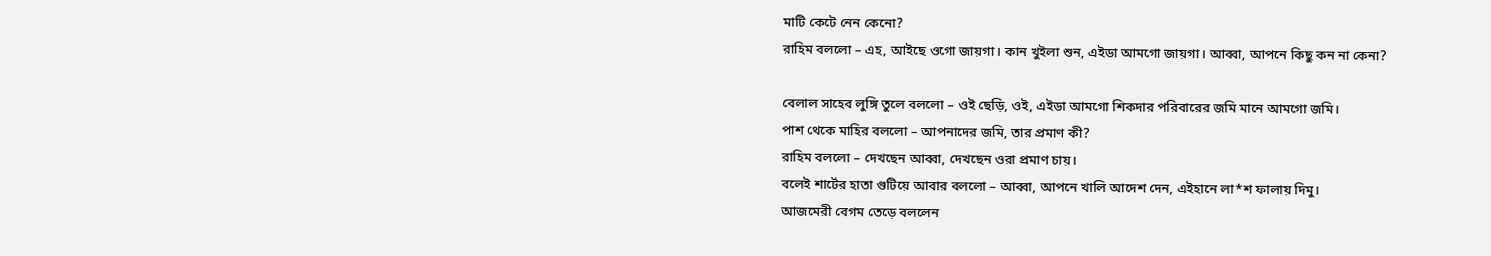মাটি কেটে নেন কেনো?
রাহিম বললো – এহ, আইছে ওগো জায়গা। কান খুইলা শুন, এইডা আমগো জায়গা। আব্বা, আপনে কিছু কন না কেনা?

বেলাল সাহেব লুঙ্গি তুলে বললো – ওই ছেড়ি, ওই, এইডা আমগো শিকদার পরিবারের জমি মানে আমগো জমি।
পাশ থেকে মাহির বললো – আপনাদের জমি, তার প্রমাণ কী?
রাহিম বললো – দেখছেন আব্বা, দেখছেন ওরা প্রমাণ চায়।
বলেই শার্টের হাতা গুটিয়ে আবার বললো – আব্বা, আপনে খালি আদেশ দেন, এইহানে লা*শ ফালায় দিমু।
আজমেরী বেগম তেড়ে বললেন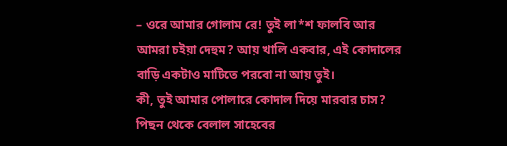– ওরে আমার গোলাম রে! তুই লা*শ ফালবি আর আমরা চইয়া দেহুম? আয় খালি একবার, এই কোদালের বাড়ি একটাও মাটিতে পরবো না আয় তুই।
কী, তুই আমার পোলারে কোদাল দিয়ে মারবার চাস?
পিছন থেকে বেলাল সাহেবের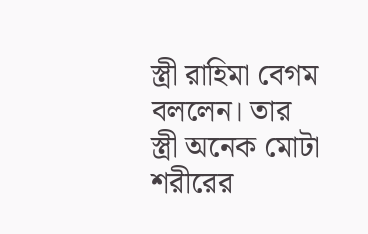স্ত্রী রাহিমা বেগম বললেন। তার স্ত্রী অনেক মোটা শরীরের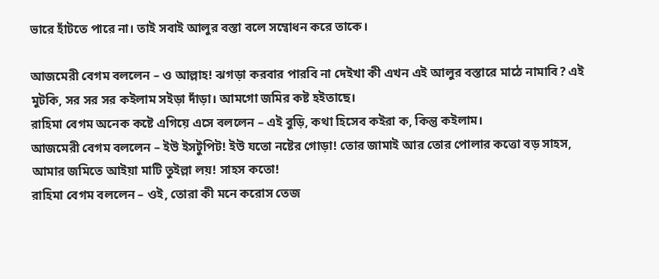ভারে হাঁটতে পারে না। তাই সবাই আলুর বস্তা বলে সম্বোধন করে তাকে।

আজমেরী বেগম বললেন – ও আল্লাহ! ঝগড়া করবার পারবি না দেইখা কী এখন এই আলুর বস্তারে মাঠে নামাবি? এই মুটকি, সর সর সর কইলাম সইড়া দাঁড়া। আমগো জমির কষ্ট হইতাছে।
রাহিমা বেগম অনেক কষ্টে এগিয়ে এসে বললেন – এই বুড়ি, কথা হিসেব কইরা ক, কিন্তু কইলাম।
আজমেরী বেগম বললেন – ইউ ইসটুপিট! ইউ যতো নষ্টের গোড়া! তোর জামাই আর তোর পোলার কত্তো বড় সাহস, আমার জমিতে আইয়া মাটি তুইল্লা লয়! সাহস কতো!
রাহিমা বেগম বললেন – ওই, তোরা কী মনে করোস তেজ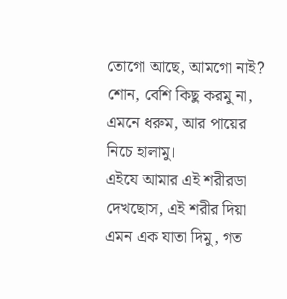তোগো আছে, আমগো নাই? শোন, বেশি কিছু করমু না, এমনে ধরুম, আর পায়ের নিচে হালামু।
এইযে আমার এই শরীরডা দেখছোস, এই শরীর দিয়া এমন এক যাতা দিমু, গত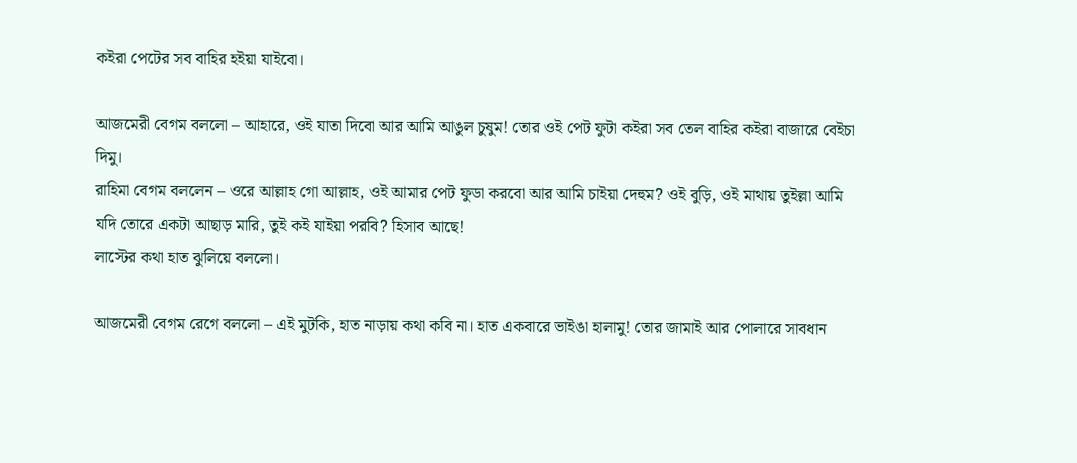কইরা পেটের সব বাহির হইয়া যাইবো।

আজমেরী বেগম বললো – আহারে, ওই যাতা দিবো আর আমি আঙুল চুষুম! তোর ওই পেট ফুটা কইরা সব তেল বাহির কইরা বাজারে বেইচা দিমু।
রাহিমা বেগম বললেন – ওরে আল্লাহ গো আল্লাহ, ওই আমার পেট ফুডা করবো আর আমি চাইয়া দেহুম? ওই বুড়ি, ওই মাথায় তুইল্লা আমি যদি তোরে একটা আছাড় মারি, তুই কই যাইয়া পরবি? হিসাব আছে!
লাস্টের কথা হাত ঝুলিয়ে বললো।

আজমেরী বেগম রেগে বললো – এই মুটকি, হাত নাড়ায় কথা কবি না। হাত একবারে ভাইঙা হালামু! তোর জামাই আর পোলারে সাবধান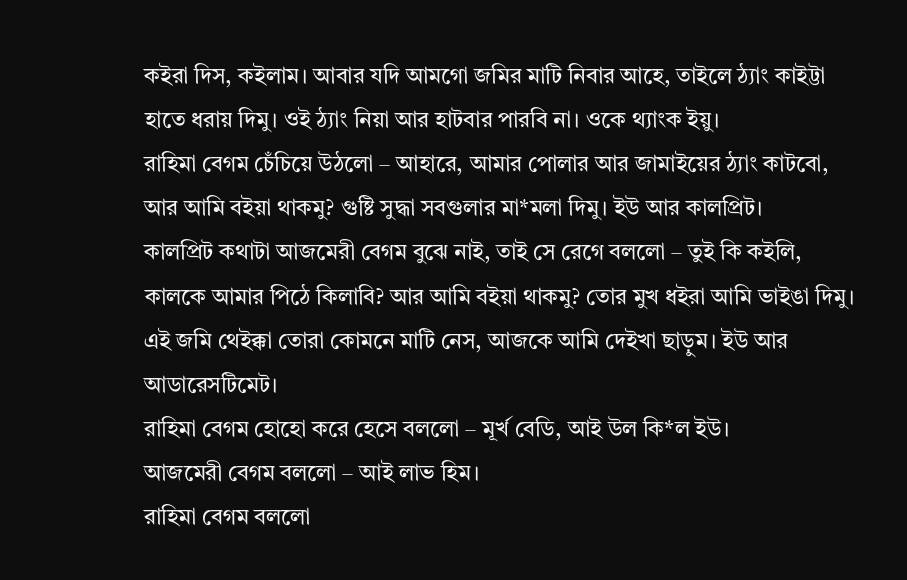কইরা দিস, কইলাম। আবার যদি আমগো জমির মাটি নিবার আহে, তাইলে ঠ্যাং কাইট্টা হাতে ধরায় দিমু। ওই ঠ্যাং নিয়া আর হাটবার পারবি না। ওকে থ্যাংক ইয়ু।
রাহিমা বেগম চেঁচিয়ে উঠলো – আহারে, আমার পোলার আর জামাইয়ের ঠ্যাং কাটবো, আর আমি বইয়া থাকমু? গুষ্টি সুদ্ধা সবগুলার মা*মলা দিমু। ইউ আর কালপ্রিট।
কালপ্রিট কথাটা আজমেরী বেগম বুঝে নাই, তাই সে রেগে বললো – তুই কি কইলি, কালকে আমার পিঠে কিলাবি? আর আমি বইয়া থাকমু? তোর মুখ ধইরা আমি ভাইঙা দিমু। এই জমি থেইক্কা তোরা কোমনে মাটি নেস, আজকে আমি দেইখা ছাড়ুম। ইউ আর আডারেসটিমেট।
রাহিমা বেগম হোহো করে হেসে বললো – মূর্খ বেডি, আই উল কি*ল ইউ।
আজমেরী বেগম বললো – আই লাভ হিম।
রাহিমা বেগম বললো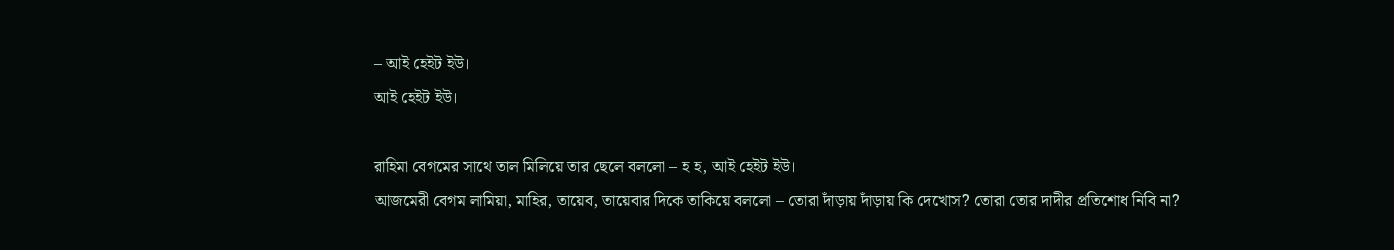– আই হেইট ইউ।
আই হেইট ইউ।

রাহিমা বেগমের সাথে তাল মিলিয়ে তার ছেলে বললো – হ হ, আই হেইট ইউ।
আজমেরী বেগম লামিয়া, মাহির, তায়েব, তায়েবার দিকে তাকিয়ে বললো – তোরা দাঁড়ায় দাঁড়ায় কি দেখোস? তোরা তোর দাদীর প্রতিশোধ নিবি না?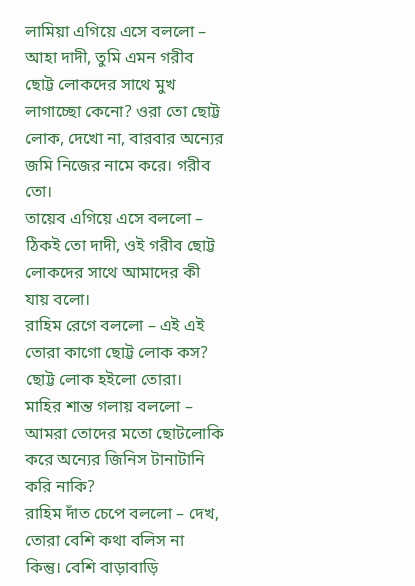লামিয়া এগিয়ে এসে বললো – আহা দাদী, তুমি এমন গরীব ছোট্ট লোকদের সাথে মুখ লাগাচ্ছো কেনো? ওরা তো ছোট্ট লোক, দেখো না, বারবার অন্যের জমি নিজের নামে করে। গরীব তো।
তায়েব এগিয়ে এসে বললো – ঠিকই তো দাদী, ওই গরীব ছোট্ট লোকদের সাথে আমাদের কী যায় বলো।
রাহিম রেগে বললো – এই এই তোরা কাগো ছোট্ট লোক কস? ছোট্ট লোক হইলো তোরা।
মাহির শান্ত গলায় বললো – আমরা তোদের মতো ছোটলোকি করে অন্যের জিনিস টানাটানি করি নাকি?
রাহিম দাঁত চেপে বললো – দেখ, তোরা বেশি কথা বলিস না কিন্তু। বেশি বাড়াবাড়ি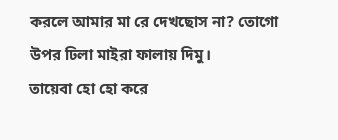করলে আমার মা রে দেখছোস না? তোগো উপর ঢিলা মাইরা ফালায় দিমু।
তায়েবা হো হো করে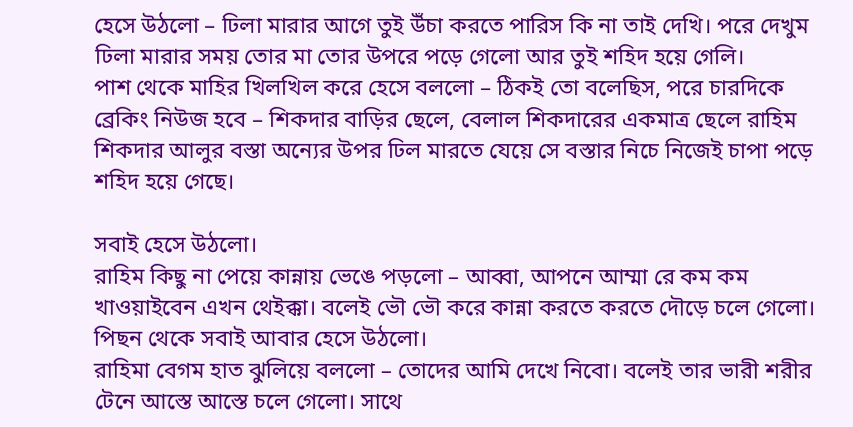হেসে উঠলো – ঢিলা মারার আগে তুই উঁচা করতে পারিস কি না তাই দেখি। পরে দেখুম ঢিলা মারার সময় তোর মা তোর উপরে পড়ে গেলো আর তুই শহিদ হয়ে গেলি।
পাশ থেকে মাহির খিলখিল করে হেসে বললো – ঠিকই তো বলেছিস, পরে চারদিকে ব্রেকিং নিউজ হবে – শিকদার বাড়ির ছেলে, বেলাল শিকদারের একমাত্র ছেলে রাহিম শিকদার আলুর বস্তা অন্যের উপর ঢিল মারতে যেয়ে সে বস্তার নিচে নিজেই চাপা পড়ে শহিদ হয়ে গেছে।

সবাই হেসে উঠলো।
রাহিম কিছু না পেয়ে কান্নায় ভেঙে পড়লো – আব্বা, আপনে আম্মা রে কম কম খাওয়াইবেন এখন থেইক্কা। বলেই ভৌ ভৌ করে কান্না করতে করতে দৌড়ে চলে গেলো।
পিছন থেকে সবাই আবার হেসে উঠলো।
রাহিমা বেগম হাত ঝুলিয়ে বললো – তোদের আমি দেখে নিবো। বলেই তার ভারী শরীর টেনে আস্তে আস্তে চলে গেলো। সাথে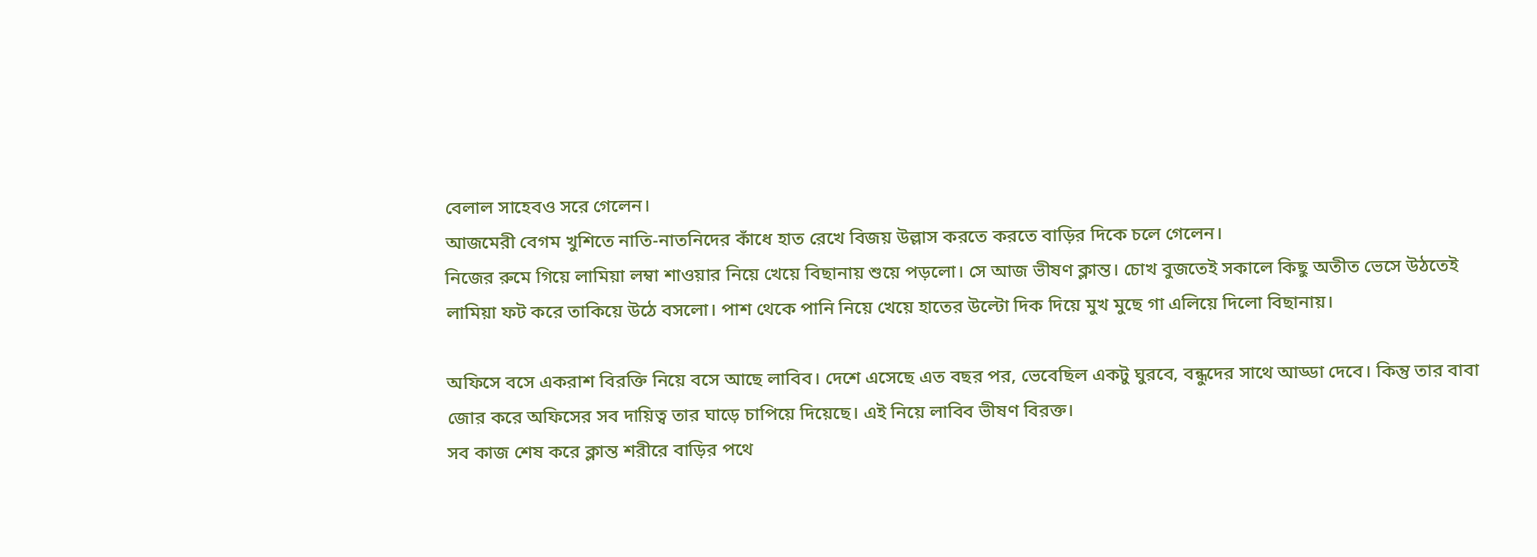বেলাল সাহেবও সরে গেলেন।
আজমেরী বেগম খুশিতে নাতি-নাতনিদের কাঁধে হাত রেখে বিজয় উল্লাস করতে করতে বাড়ির দিকে চলে গেলেন।
নিজের রুমে গিয়ে লামিয়া লম্বা শাওয়ার নিয়ে খেয়ে বিছানায় শুয়ে পড়লো। সে আজ ভীষণ ক্লান্ত। চোখ বুজতেই সকালে কিছু অতীত ভেসে উঠতেই লামিয়া ফট করে তাকিয়ে উঠে বসলো। পাশ থেকে পানি নিয়ে খেয়ে হাতের উল্টো দিক দিয়ে মুখ মুছে গা এলিয়ে দিলো বিছানায়।

অফিসে বসে একরাশ বিরক্তি নিয়ে বসে আছে লাবিব। দেশে এসেছে এত বছর পর, ভেবেছিল একটু ঘুরবে, বন্ধুদের সাথে আড্ডা দেবে। কিন্তু তার বাবা জোর করে অফিসের সব দায়িত্ব তার ঘাড়ে চাপিয়ে দিয়েছে। এই নিয়ে লাবিব ভীষণ বিরক্ত।
সব কাজ শেষ করে ক্লান্ত শরীরে বাড়ির পথে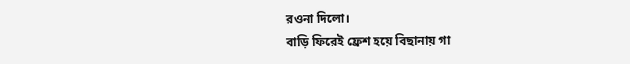রওনা দিলো।
বাড়ি ফিরেই ফ্রেশ হয়ে বিছানায় গা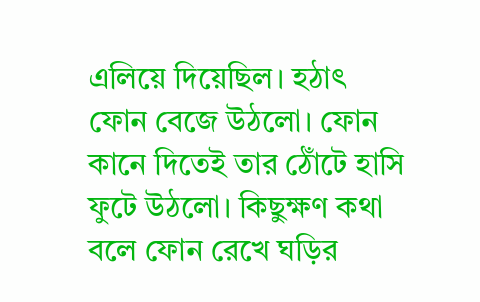এলিয়ে দিয়েছিল। হঠাৎ ফোন বেজে উঠলো। ফোন কানে দিতেই তার ঠোঁটে হাসি ফুটে উঠলো। কিছুক্ষণ কথা বলে ফোন রেখে ঘড়ির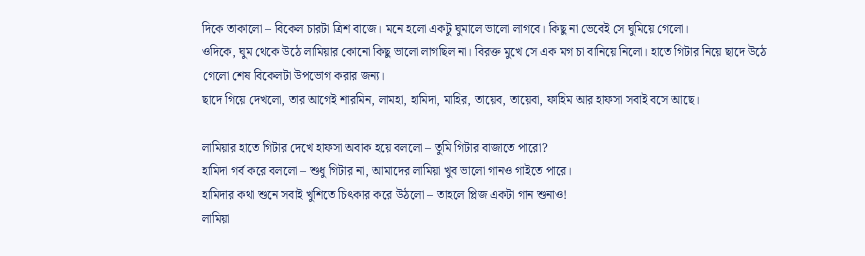দিকে তাকালো – বিকেল চারটা ত্রিশ বাজে। মনে হলো একটু ঘুমালে ভালো লাগবে। কিছু না ভেবেই সে ঘুমিয়ে গেলো।
ওদিকে, ঘুম থেকে উঠে লামিয়ার কোনো কিছু ভালো লাগছিল না। বিরক্ত মুখে সে এক মগ চা বানিয়ে নিলো। হাতে গিটার নিয়ে ছাদে উঠে গেলো শেষ বিকেলটা উপভোগ করার জন্য।
ছাদে গিয়ে দেখলো, তার আগেই শারমিন, লামহা, হামিদা, মাহির, তায়েব, তায়েবা, ফাহিম আর হাফসা সবাই বসে আছে।

লামিয়ার হাতে গিটার দেখে হাফসা অবাক হয়ে বললো – তুমি গিটার বাজাতে পারো?
হামিদা গর্ব করে বললো – শুধু গিটার না, আমাদের লামিয়া খুব ভালো গানও গাইতে পারে।
হামিদার কথা শুনে সবাই খুশিতে চিৎকার করে উঠলো – তাহলে প্লিজ একটা গান শুনাও!
লামিয়া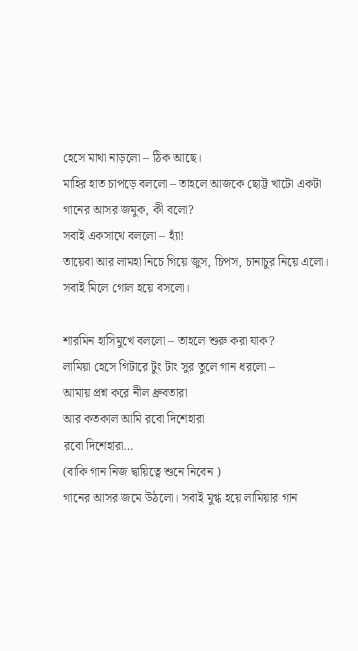হেসে মাথা নাড়লো – ঠিক আছে।
মাহির হাত চাপড়ে বললো – তাহলে আজকে ছোট্ট খাটো একটা গানের আসর জমুক, কী বলো?
সবাই একসাথে বললো – হ্যাঁ!
তায়েবা আর লামহা নিচে গিয়ে জুস, চিপস, চানাচুর নিয়ে এলো। সবাই মিলে গোল হয়ে বসলো।

শারমিন হাসিমুখে বললো – তাহলে শুরু করা যাক?
লামিয়া হেসে গিটারে টুং টাং সুর তুলে গান ধরলো –
আমায় প্রশ্ন করে নীল ধ্রুবতারা
আর কতকাল আমি রবো দিশেহারা
রবো দিশেহারা…
(বাকি গান নিজ দ্বায়িত্বে শুনে নিবেন )
গানের আসর জমে উঠলো। সবাই মুগ্ধ হয়ে লামিয়ার গান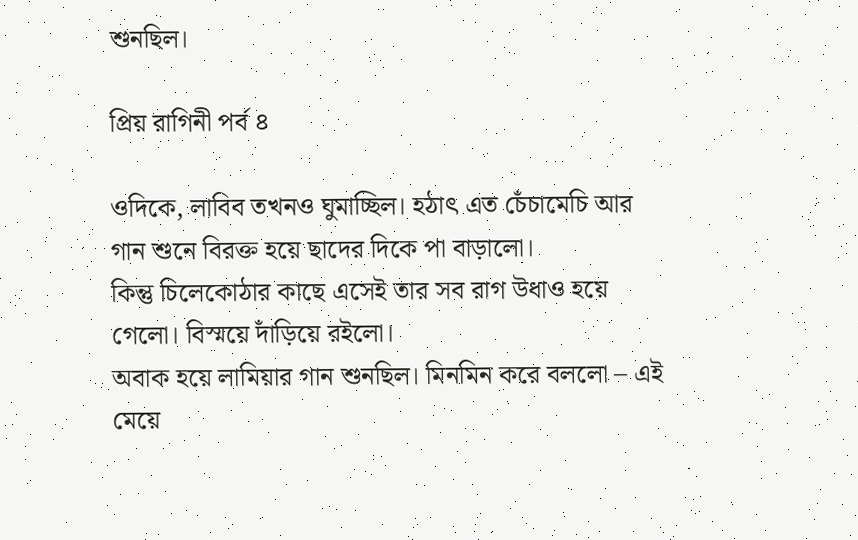শুনছিল।

প্রিয় রাগিনী পর্ব ৪

ওদিকে, লাবিব তখনও ঘুমাচ্ছিল। হঠাৎ এত চেঁচামেচি আর গান শুনে বিরক্ত হয়ে ছাদের দিকে পা বাড়ালো।
কিন্তু চিলেকোঠার কাছে এসেই তার সব রাগ উধাও হয়ে গেলো। বিস্ময়ে দাঁড়িয়ে রইলো।
অবাক হয়ে লামিয়ার গান শুনছিল। মিনমিন করে বললো – এই মেয়ে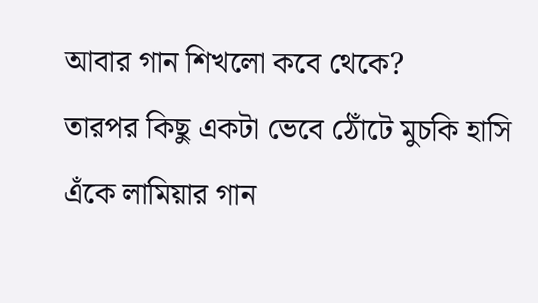আবার গান শিখলো কবে থেকে?
তারপর কিছু একটা ভেবে ঠোঁটে মুচকি হাসি এঁকে লামিয়ার গান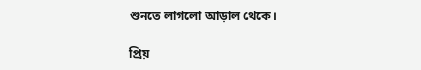শুনতে লাগলো আড়াল থেকে।

প্রিয়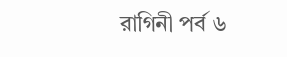রাগিনী পর্ব ৬